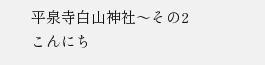平泉寺白山神社〜その2
こんにち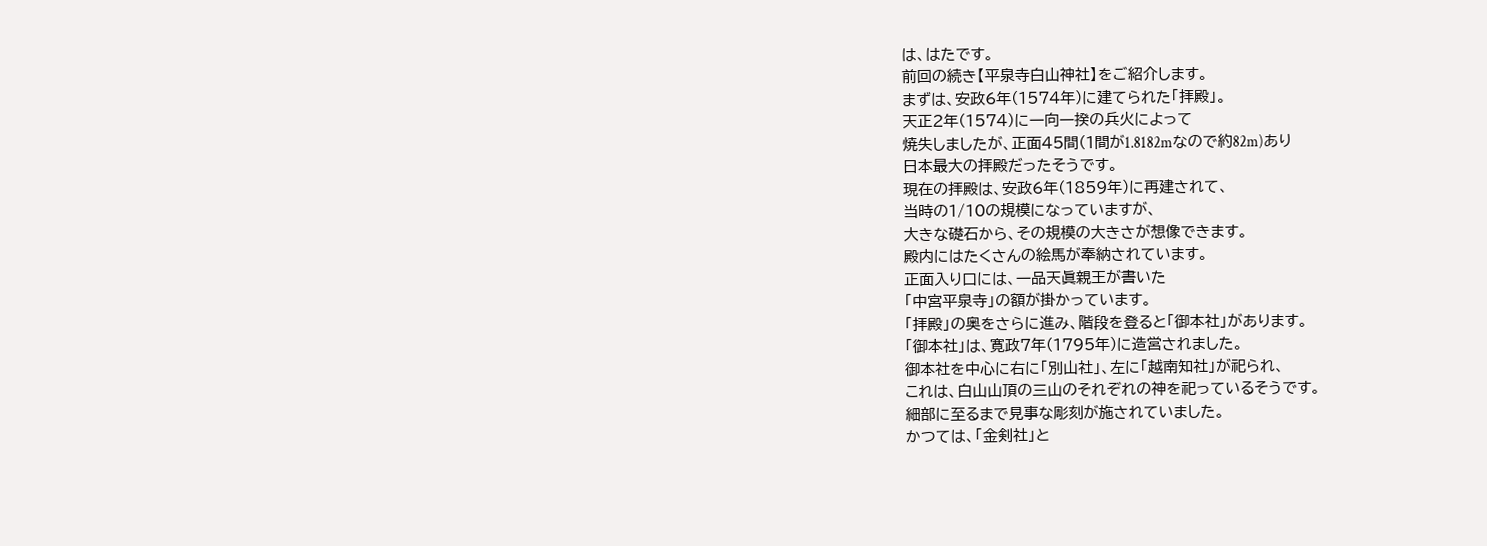は、はたです。
前回の続き【平泉寺白山神社】をご紹介します。
まずは、安政6年(1574年)に建てられた「拝殿」。
天正2年(1574)に一向一揆の兵火によって
焼失しましたが、正面45間(1間が1.8182mなので約82m)あり
日本最大の拝殿だったそうです。
現在の拝殿は、安政6年(1859年)に再建されて、
当時の1/10の規模になっていますが、
大きな礎石から、その規模の大きさが想像できます。
殿内にはたくさんの絵馬が奉納されています。
正面入り口には、一品天眞親王が書いた
「中宮平泉寺」の額が掛かっています。
「拝殿」の奥をさらに進み、階段を登ると「御本社」があります。
「御本社」は、寛政7年(1795年)に造営されました。
御本社を中心に右に「別山社」、左に「越南知社」が祀られ、
これは、白山山頂の三山のそれぞれの神を祀っているそうです。
細部に至るまで見事な彫刻が施されていました。
かつては、「金剣社」と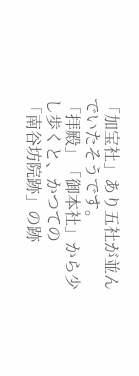「加宝社」あり五社が並んでいたそうです。
「拝殿」「御本社」から少し歩くと、かつての
「南谷坊院跡」の跡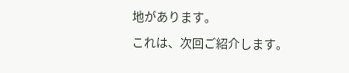地があります。
これは、次回ご紹介します。